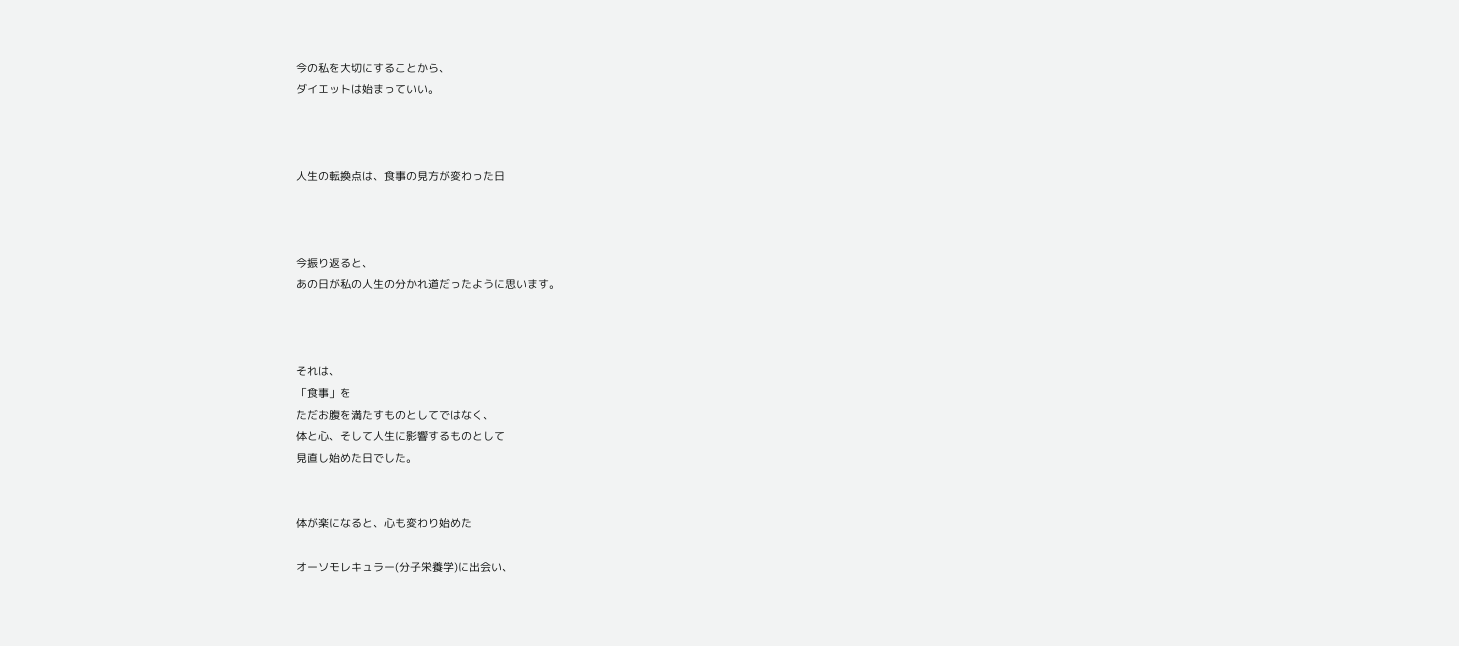今の私を大切にすることから、
ダイエットは始まっていい。



人生の転換点は、食事の見方が変わった日



今振り返ると、
あの日が私の人生の分かれ道だったように思います。



それは、
「食事」を
ただお腹を満たすものとしてではなく、
体と心、そして人生に影響するものとして
見直し始めた日でした。


体が楽になると、心も変わり始めた

オーソモレキュラー(分子栄養学)に出会い、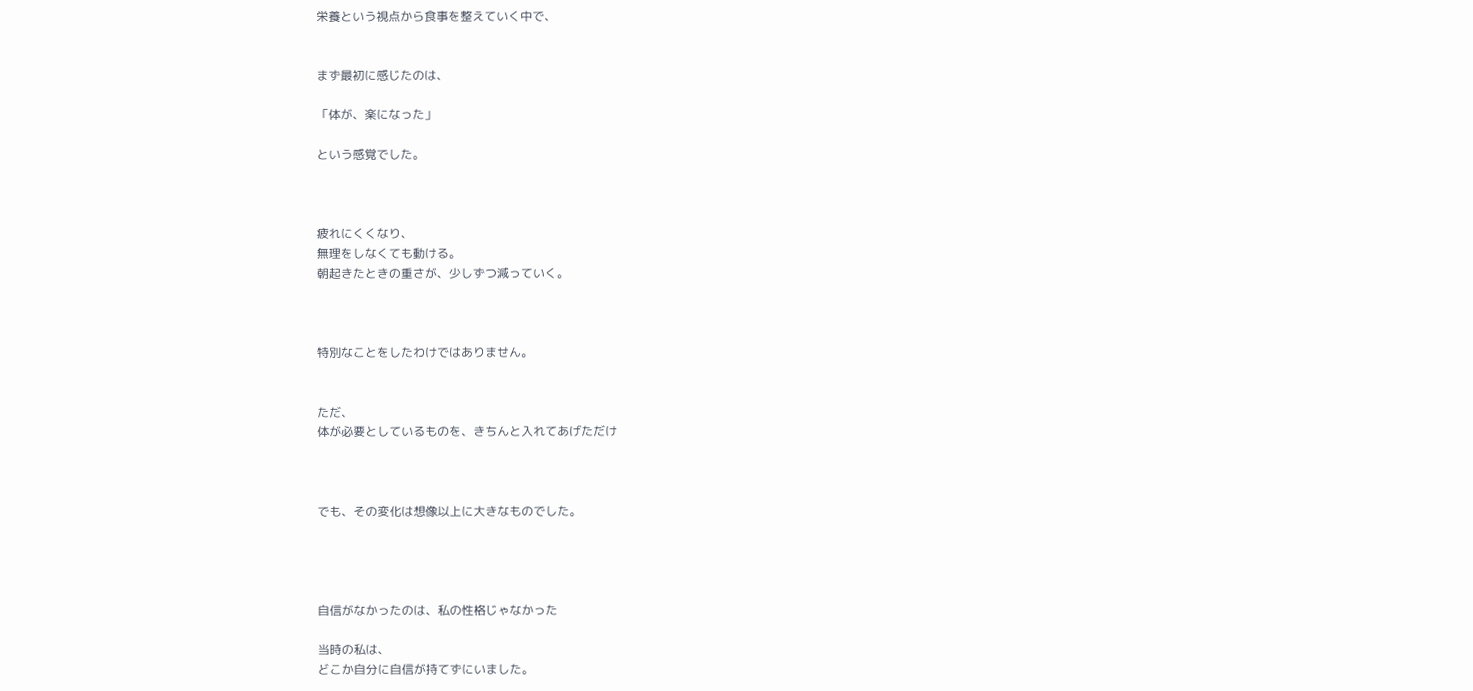栄養という視点から食事を整えていく中で、


まず最初に感じたのは、

「体が、楽になった」

という感覚でした。



疲れにくくなり、
無理をしなくても動ける。
朝起きたときの重さが、少しずつ減っていく。



特別なことをしたわけではありません。


ただ、
体が必要としているものを、きちんと入れてあげただけ



でも、その変化は想像以上に大きなものでした。




自信がなかったのは、私の性格じゃなかった

当時の私は、
どこか自分に自信が持てずにいました。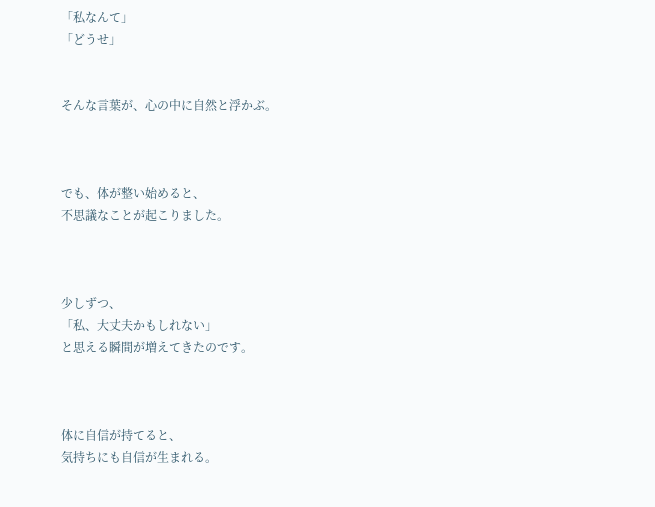「私なんて」
「どうせ」


そんな言葉が、心の中に自然と浮かぶ。



でも、体が整い始めると、
不思議なことが起こりました。



少しずつ、
「私、大丈夫かもしれない」
と思える瞬間が増えてきたのです。



体に自信が持てると、
気持ちにも自信が生まれる。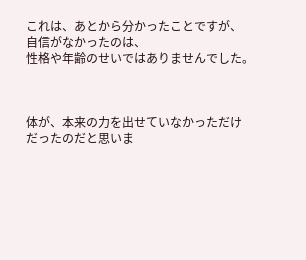これは、あとから分かったことですが、
自信がなかったのは、
性格や年齢のせいではありませんでした。



体が、本来の力を出せていなかっただけ
だったのだと思いま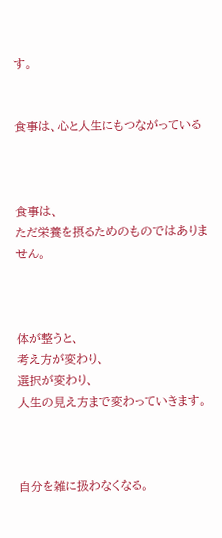す。


食事は、心と人生にもつながっている



食事は、
ただ栄養を摂るためのものではありません。



体が整うと、
考え方が変わり、
選択が変わり、
人生の見え方まで変わっていきます。



自分を雑に扱わなくなる。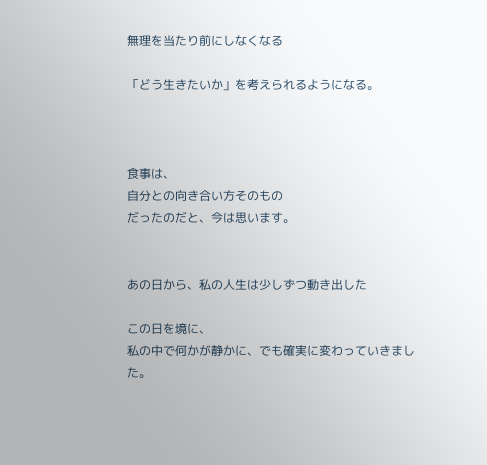無理を当たり前にしなくなる

「どう生きたいか」を考えられるようになる。



食事は、
自分との向き合い方そのもの
だったのだと、今は思います。


あの日から、私の人生は少しずつ動き出した

この日を境に、
私の中で何かが静かに、でも確実に変わっていきました。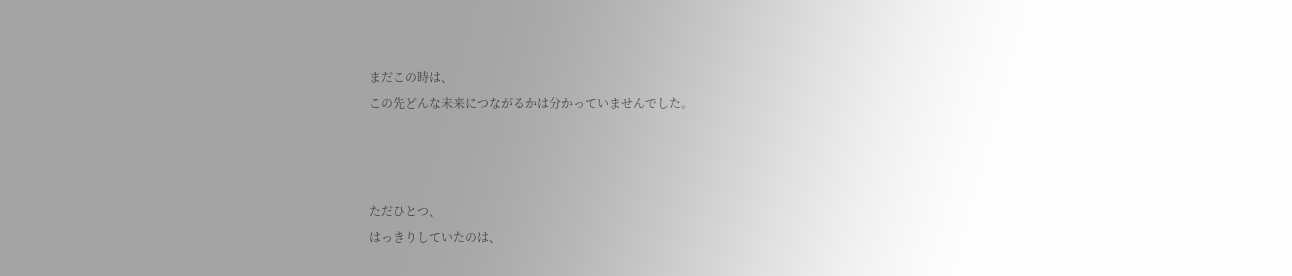まだこの時は、
この先どんな未来につながるかは分かっていませんでした。



ただひとつ、
はっきりしていたのは、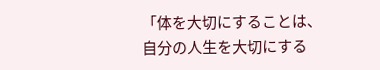「体を大切にすることは、
自分の人生を大切にする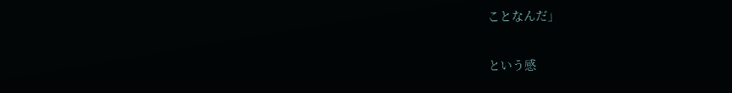ことなんだ」

という感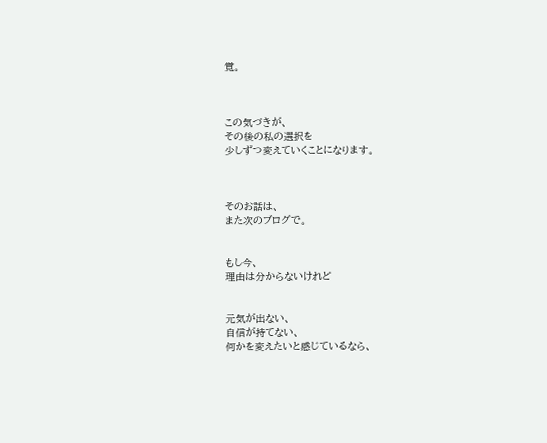覚。



この気づきが、
その後の私の選択を
少しずつ変えていくことになります。



そのお話は、
また次のブログで。


もし今、
理由は分からないけれど


元気が出ない、
自信が持てない、
何かを変えたいと感じているなら、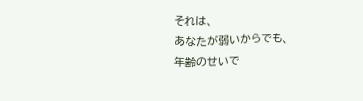それは、
あなたが弱いからでも、
年齢のせいで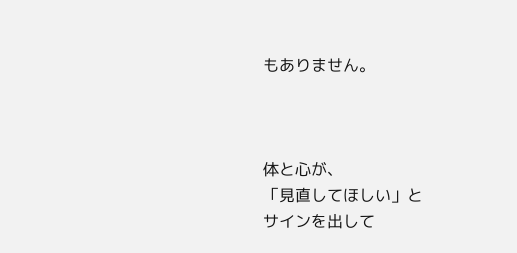もありません。



体と心が、
「見直してほしい」と
サインを出して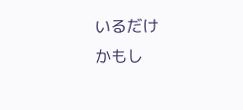いるだけ
かもし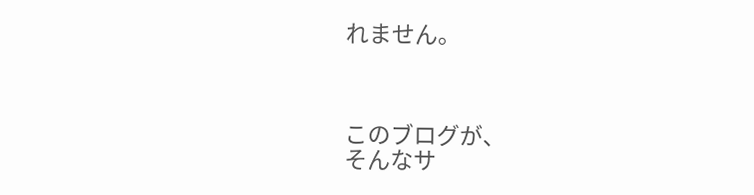れません。



このブログが、
そんなサ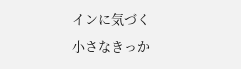インに気づく
小さなきっか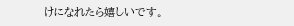けになれたら嬉しいです。